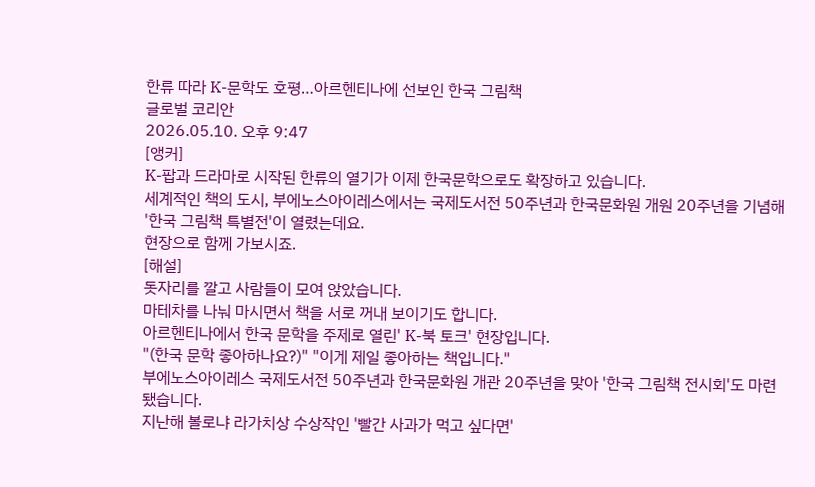한류 따라 K-문학도 호평…아르헨티나에 선보인 한국 그림책
글로벌 코리안
2026.05.10. 오후 9:47
[앵커]
K-팝과 드라마로 시작된 한류의 열기가 이제 한국문학으로도 확장하고 있습니다.
세계적인 책의 도시, 부에노스아이레스에서는 국제도서전 50주년과 한국문화원 개원 20주년을 기념해 '한국 그림책 특별전'이 열렸는데요.
현장으로 함께 가보시죠.
[해설]
돗자리를 깔고 사람들이 모여 앉았습니다.
마테차를 나눠 마시면서 책을 서로 꺼내 보이기도 합니다.
아르헨티나에서 한국 문학을 주제로 열린' K-북 토크' 현장입니다.
"(한국 문학 좋아하나요?)" "이게 제일 좋아하는 책입니다."
부에노스아이레스 국제도서전 50주년과 한국문화원 개관 20주년을 맞아 '한국 그림책 전시회'도 마련됐습니다.
지난해 볼로냐 라가치상 수상작인 '빨간 사과가 먹고 싶다면'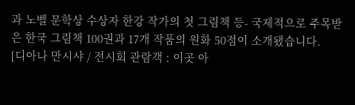과 노벨 문학상 수상자 한강 작가의 첫 그림책 등- 국제적으로 주목받은 한국 그림책 100권과 17개 작품의 원화 50점이 소개됐습니다.
[디아나 만시샤 / 전시회 관람객 : 이곳 아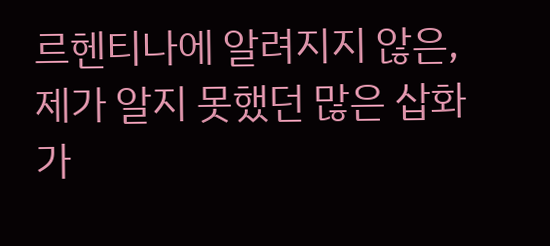르헨티나에 알려지지 않은, 제가 알지 못했던 많은 삽화가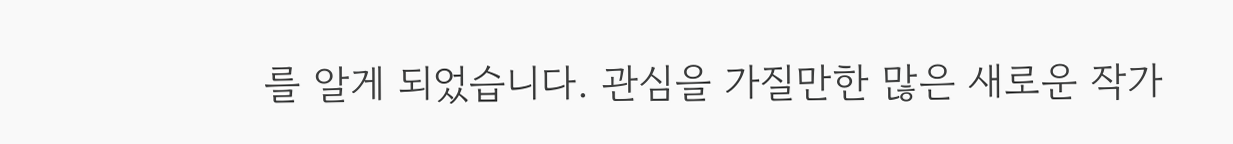를 알게 되었습니다. 관심을 가질만한 많은 새로운 작가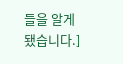들을 알게 됐습니다.]